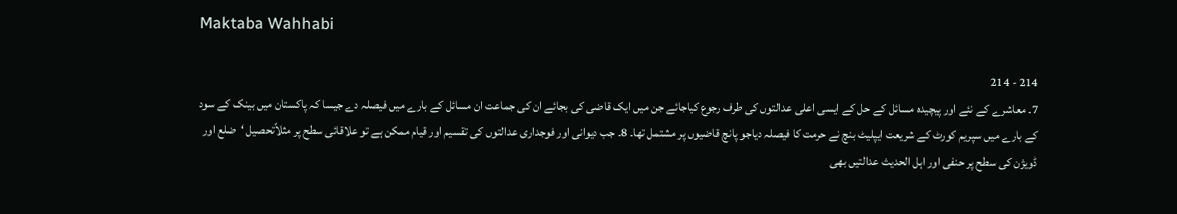Maktaba Wahhabi

214 - 214
7۔ معاشرے کے نئے اور پیچیدہ مسائل کے حل کے ایسی اعلی عدالتوں کی طرف رجوع کیاجائے جن میں ایک قاضی کی بجائے ان کی جماعت ان مسائل کے بارے میں فیصلہ دے جیسا کہ پاکستان میں بینک کے سود کے بارے میں سپریم کورٹ کے شریعت ایپلیٹ بنچ نے حرمت کا فیصلہ دیاجو پانچ قاضیوں پر مشتمل تھا۔ 8۔ جب دیوانی اور فوجداری عدالتوں کی تقسیم اور قیام ممکن ہے تو علاقائی سطح پر مثلاًتحصیل ‘ضلع اور ڈویژن کی سطح پر حنفی اور اہل الحدیث عدالتیں بھی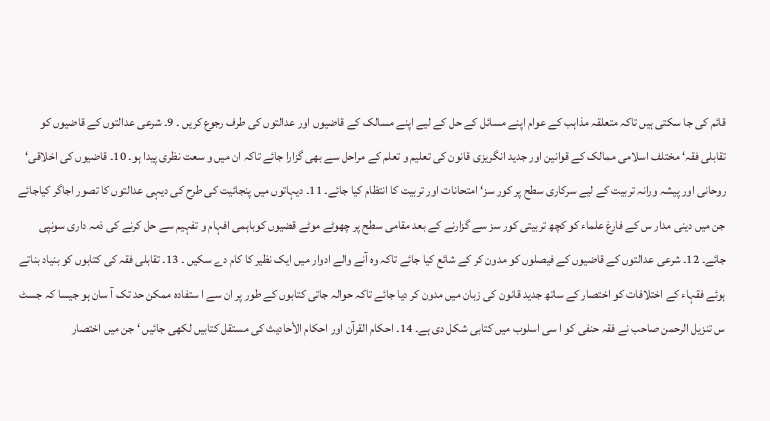قائم کی جا سکتی ہیں تاکہ متعلقہ مذاہب کے عوام اپنے مسائل کے حل کے لیے اپنے مسالک کے قاضیوں اور عدالتوں کی طرف رجوع کریں ۔ 9۔ شرعی عدالتوں کے قاضیوں کو تقابلی فقہ‘ مختلف اسلامی ممالک کے قوانین اور جدید انگریزی قانون کی تعلیم و تعلم کے مراحل سے بھی گزارا جائے تاکہ ان میں و سعت نظری پیدا ہو۔ 10۔ قاضیوں کی اخلاقی‘ روحانی اور پیشہ ورانہ تربیت کے لیے سرکاری سطح پر کور سز‘ امتحانات اور تربیت کا انتظام کیا جائے۔ 11۔ دیہاتوں میں پنجائیت کی طرح کی دیہی عدالتوں کا تصور اجاگر کیاجائے جن میں دینی مدار س کے فارغ علماء کو کچھ تربیتی کور سز سے گزارنے کے بعد مقامی سطح پر چھوٹے موٹے قضیوں کوباہمی افہام و تفہیم سے حل کرنے کی ذمہ داری سونپی جائے۔ 12۔ شرعی عدالتوں کے قاضیوں کے فیصلوں کو مدون کر کے شائع کیا جائے تاکہ وہ آنے والے ادوار میں ایک نظیر کا کام دے سکیں ۔ 13۔ تقابلی فقہ کی کتابوں کو بنیاد بناتے ہوئے فقہاء کے اختلافات کو اختصار کے ساتھ جدید قانون کی زبان میں مدون کر دیا جائے تاکہ حوالہ جاتی کتابوں کے طور پر ان سے ا ستفادہ ممکن حد تک آ سان ہو جیسا کہ جسٹ س تنزیل الرحمن صاحب نے فقہ حنفی کو ا سی اسلوب میں کتابی شکل دی ہے۔ 14۔ احکام القرآن اور احکام الأحادیث کی مستقل کتابیں لکھی جائیں ‘ جن میں اختصار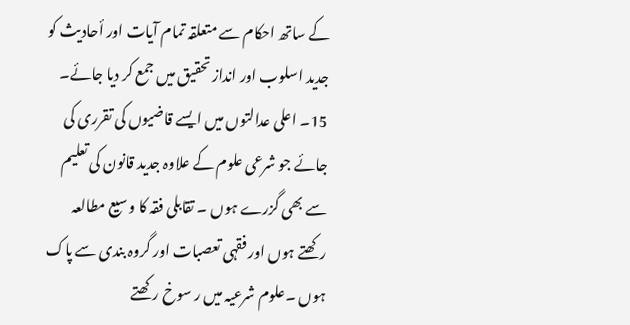کے ساتھ احکام سے متعلقہ تمام آیات اور أحادیث کو جدید اسلوب اور انداز تحقیق میں جمع کر دیا جائے۔ 15۔ اعلی عدالتوں میں ایسے قاضیوں کی تقرری کی جائے جو شرعی علوم کے علاوہ جدید قانون کی تعلیم سے بھی گزرے ہوں ۔ تقابلی فقہ کا و سیع مطالعہ رکھتے ہوں اور فقہی تعصبات اور گروہ بندی سے پاک ہوں ۔علوم شرعیہ میں ر سوخ رکھتے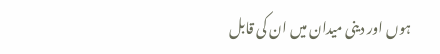ہوں اور دینی میدان میں ان کی قابل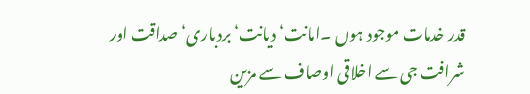قدر خدمات موجود ہوں ۔امانت‘ دیانت‘ بردباری‘ صداقت اور شرافت جی سے اخلاقی اوصاف سے مزین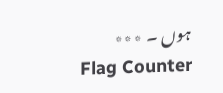ہوں ۔ ٭٭٭
Flag Counter